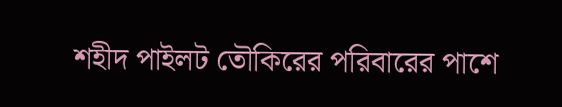শহীদ পাইলট তৌকিরের পরিবারের পাশে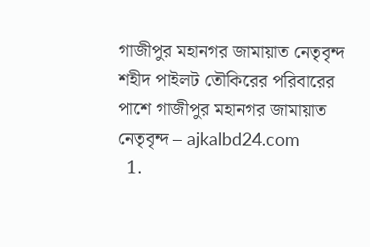গাজীপুর মহানগর জামায়াত নেতৃবৃন্দ শহীদ পাইলট তৌকিরের পরিবারের পাশে গাজীপুর মহানগর জামায়াত নেতৃবৃন্দ – ajkalbd24.com
  1.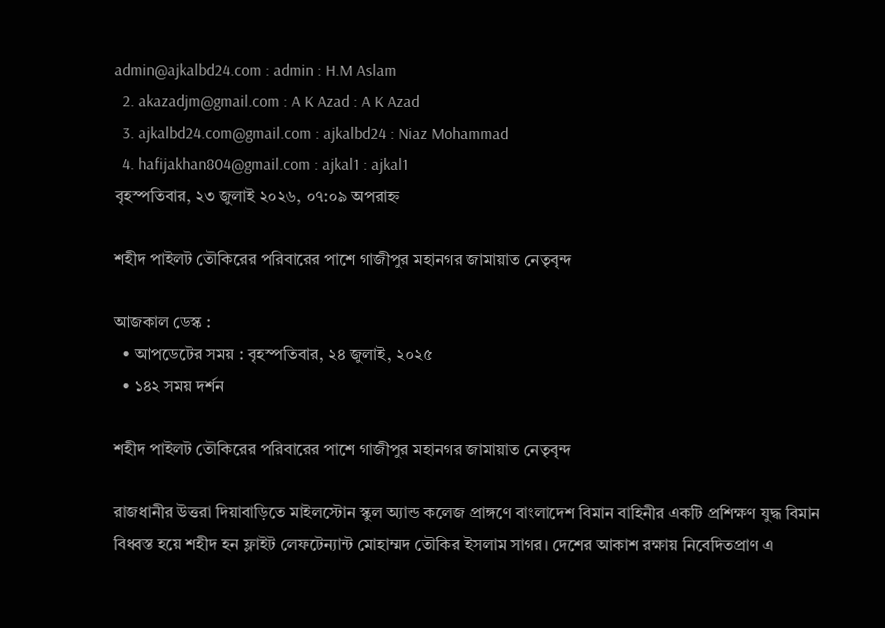admin@ajkalbd24.com : admin : H.M Aslam
  2. akazadjm@gmail.com : A K Azad : A K Azad
  3. ajkalbd24.com@gmail.com : ajkalbd24 : Niaz Mohammad
  4. hafijakhan804@gmail.com : ajkal1 : ajkal1
বৃহস্পতিবার, ২৩ জুলাই ২০২৬, ০৭:০৯ অপরাহ্ন

শহীদ পাইলট তৌকিরের পরিবারের পাশে গাজীপুর মহানগর জামায়াত নেতৃবৃন্দ

আজকাল ডেস্ক :
  • আপডেটের সময় : বৃহস্পতিবার, ২৪ জুলাই, ২০২৫
  • ১৪২ সময় দর্শন

শহীদ পাইলট তৌকিরের পরিবারের পাশে গাজীপুর মহানগর জামায়াত নেতৃবৃন্দ

রাজধানীর উত্তরা দিয়াবাড়িতে মাইলস্টোন স্কুল অ্যান্ড কলেজ প্রাঙ্গণে বাংলাদেশ বিমান বাহিনীর একটি প্রশিক্ষণ যুদ্ধ বিমান বিধ্বস্ত হয়ে শহীদ হন ফ্লাইট লেফটেন্যান্ট মোহাম্মদ তৌকির ইসলাম সাগর। দেশের আকাশ রক্ষায় নিবেদিতপ্রাণ এ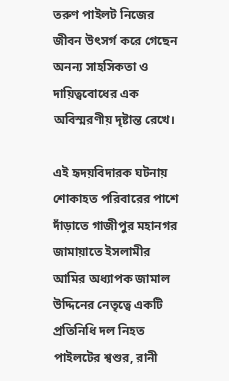তরুণ পাইলট নিজের জীবন উৎসর্গ করে গেছেন অনন্য সাহসিকতা ও দায়িত্ববোধের এক অবিস্মরণীয় দৃষ্টান্ত রেখে।

এই হৃদয়বিদারক ঘটনায় শোকাহত পরিবারের পাশে দাঁড়াতে গাজীপুর মহানগর জামায়াতে ইসলামীর আমির অধ্যাপক জামাল উদ্দিনের নেতৃত্বে একটি প্রতিনিধি দল নিহত পাইলটের শ্বশুর, রানী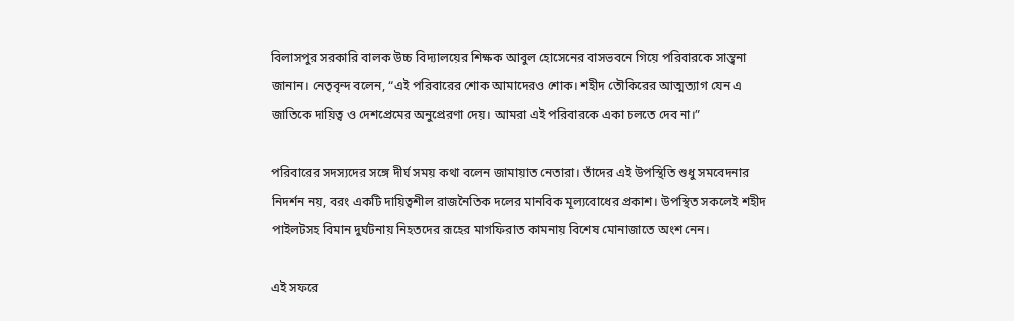বিলাসপুর সরকারি বালক উচ্চ বিদ্যালয়ের শিক্ষক আবুল হোসেনের বাসভবনে গিয়ে পরিবারকে সান্ত্বনা জানান। নেতৃবৃন্দ বলেন, “এই পরিবারের শোক আমাদেরও শোক। শহীদ তৌকিরের আত্মত্যাগ যেন এ জাতিকে দায়িত্ব ও দেশপ্রেমের অনুপ্রেরণা দেয়। আমরা এই পরিবারকে একা চলতে দেব না।”

পরিবারের সদস্যদের সঙ্গে দীর্ঘ সময় কথা বলেন জামায়াত নেতারা। তাঁদের এই উপস্থিতি শুধু সমবেদনার নিদর্শন নয়, বরং একটি দায়িত্বশীল রাজনৈতিক দলের মানবিক মূল্যবোধের প্রকাশ। উপস্থিত সকলেই শহীদ পাইলটসহ বিমান দুর্ঘটনায় নিহতদের রূহের মাগফিরাত কামনায় বিশেষ মোনাজাতে অংশ নেন।

এই সফরে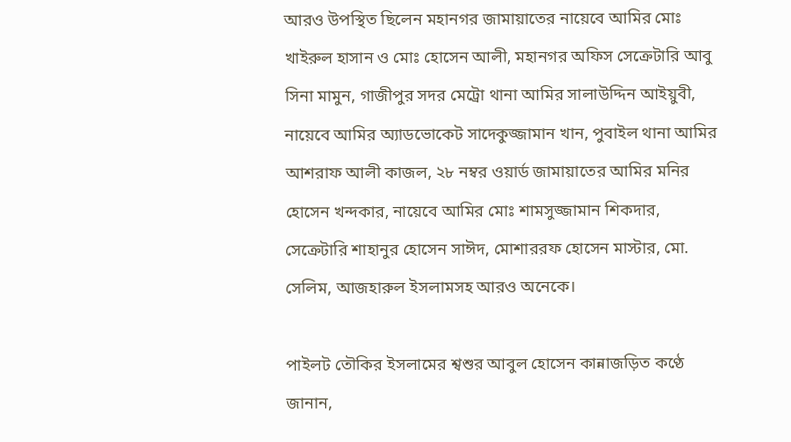আরও উপস্থিত ছিলেন মহানগর জামায়াতের নায়েবে আমির মোঃ খাইরুল হাসান ও মোঃ হোসেন আলী, মহানগর অফিস সেক্রেটারি আবু সিনা মামুন, গাজীপুর সদর মেট্রো থানা আমির সালাউদ্দিন আইয়ুবী, নায়েবে আমির অ্যাডভোকেট সাদেকুজ্জামান খান, পুবাইল থানা আমির আশরাফ আলী কাজল, ২৮ নম্বর ওয়ার্ড জামায়াতের আমির মনির হোসেন খন্দকার, নায়েবে আমির মোঃ শামসুজ্জামান শিকদার, সেক্রেটারি শাহানুর হোসেন সাঈদ, মোশাররফ হোসেন মাস্টার, মো. সেলিম, আজহারুল ইসলামসহ আরও অনেকে।

পাইলট তৌকির ইসলামের শ্বশুর আবুল হোসেন কান্নাজড়িত কণ্ঠে জানান,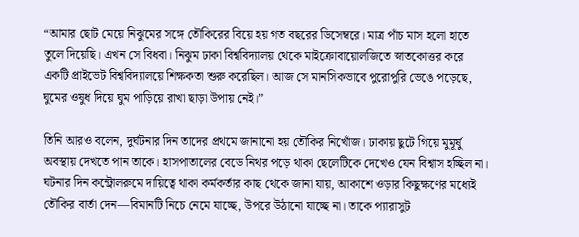“আমার ছোট মেয়ে নিঝুমের সঙ্গে তৌকিরের বিয়ে হয় গত বছরের ডিসেম্বরে। মাত্র পাঁচ মাস হলো হাতে তুলে দিয়েছি। এখন সে বিধবা। নিঝুম ঢাকা বিশ্ববিদ্যালয় থেকে মাইক্রোবায়োলজিতে স্নাতকোত্তর করে একটি প্রাইভেট বিশ্ববিদ্যালয়ে শিক্ষকতা শুরু করেছিল। আজ সে মানসিকভাবে পুরোপুরি ভেঙে পড়েছে, ঘুমের ওষুধ দিয়ে ঘুম পাড়িয়ে রাখা ছাড়া উপায় নেই।”

তিনি আরও বলেন, দুর্ঘটনার দিন তাদের প্রথমে জানানো হয় তৌকির নিখোঁজ। ঢাকায় ছুটে গিয়ে মুমূর্ষু অবস্থায় দেখতে পান তাকে। হাসপাতালের বেডে নিথর পড়ে থাকা ছেলেটিকে দেখেও যেন বিশ্বাস হচ্ছিল না। ঘটনার দিন কন্ট্রোলরুমে দায়িত্বে থাকা কর্মকর্তার কাছ থেকে জানা যায়, আকাশে ওড়ার কিছুক্ষণের মধ্যেই তৌকির বার্তা দেন—বিমানটি নিচে নেমে যাচ্ছে, উপরে উঠানো যাচ্ছে না। তাকে প্যারাসুট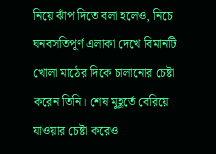নিয়ে ঝাঁপ দিতে বলা হলেও, নিচে ঘনবসতিপূর্ণ এলাকা দেখে বিমানটি খোলা মাঠের দিকে চালানোর চেষ্টা করেন তিনি। শেষ মুহূর্তে বেরিয়ে যাওয়ার চেষ্টা করেও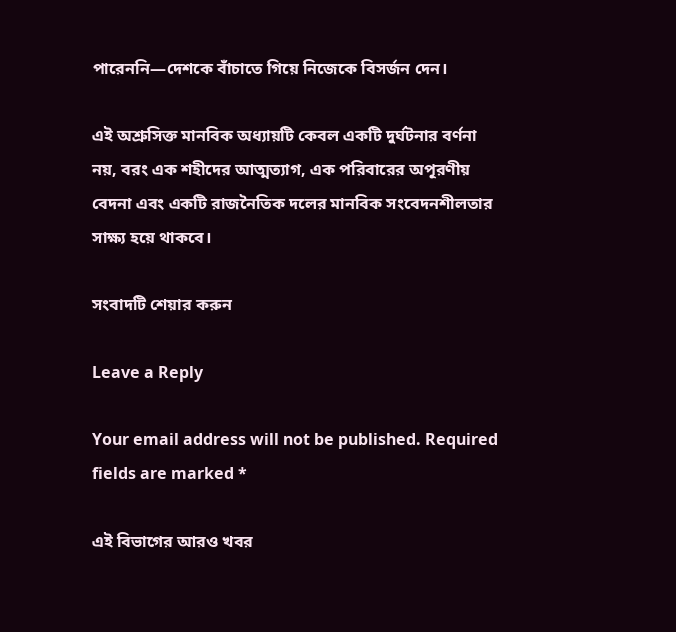পারেননি—দেশকে বাঁচাতে গিয়ে নিজেকে বিসর্জন দেন।

এই অশ্রুসিক্ত মানবিক অধ্যায়টি কেবল একটি দুর্ঘটনার বর্ণনা নয়, বরং এক শহীদের আত্মত্যাগ, এক পরিবারের অপূরণীয় বেদনা এবং একটি রাজনৈতিক দলের মানবিক সংবেদনশীলতার সাক্ষ্য হয়ে থাকবে।

সংবাদটি শেয়ার করুন

Leave a Reply

Your email address will not be published. Required fields are marked *

এই বিভাগের আরও খবর